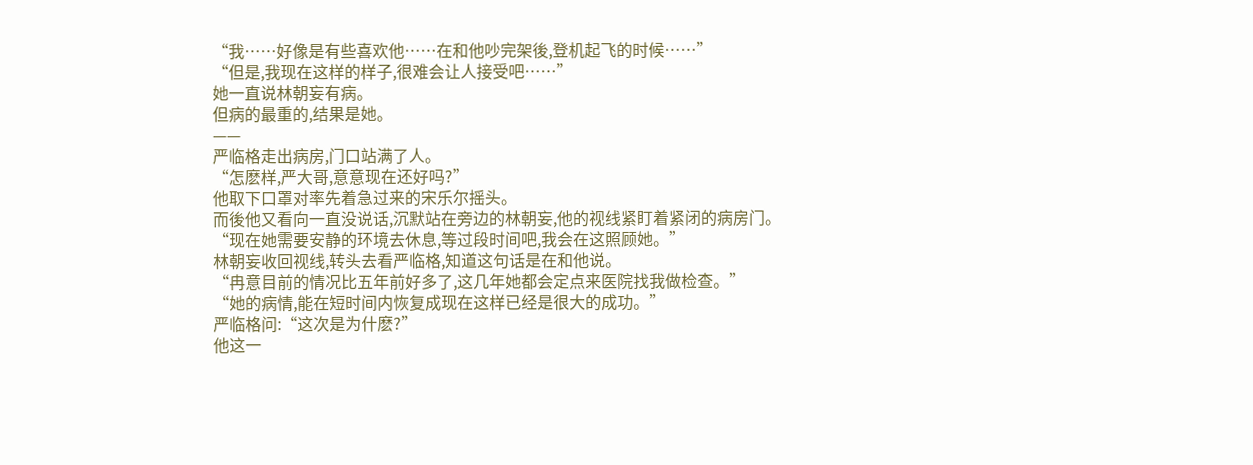“我……好像是有些喜欢他……在和他吵完架後,登机起飞的时候……”
“但是,我现在这样的样子,很难会让人接受吧……”
她一直说林朝妄有病。
但病的最重的,结果是她。
——
严临格走出病房,门口站满了人。
“怎麽样,严大哥,意意现在还好吗?”
他取下口罩对率先着急过来的宋乐尔摇头。
而後他又看向一直没说话,沉默站在旁边的林朝妄,他的视线紧盯着紧闭的病房门。
“现在她需要安静的环境去休息,等过段时间吧,我会在这照顾她。”
林朝妄收回视线,转头去看严临格,知道这句话是在和他说。
“冉意目前的情况比五年前好多了,这几年她都会定点来医院找我做检查。”
“她的病情,能在短时间内恢复成现在这样已经是很大的成功。”
严临格问:“这次是为什麽?”
他这一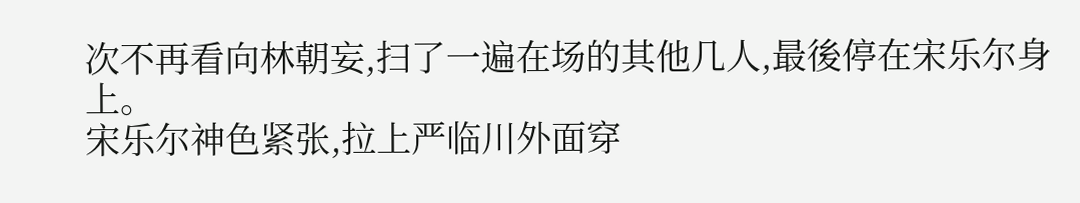次不再看向林朝妄,扫了一遍在场的其他几人,最後停在宋乐尔身上。
宋乐尔神色紧张,拉上严临川外面穿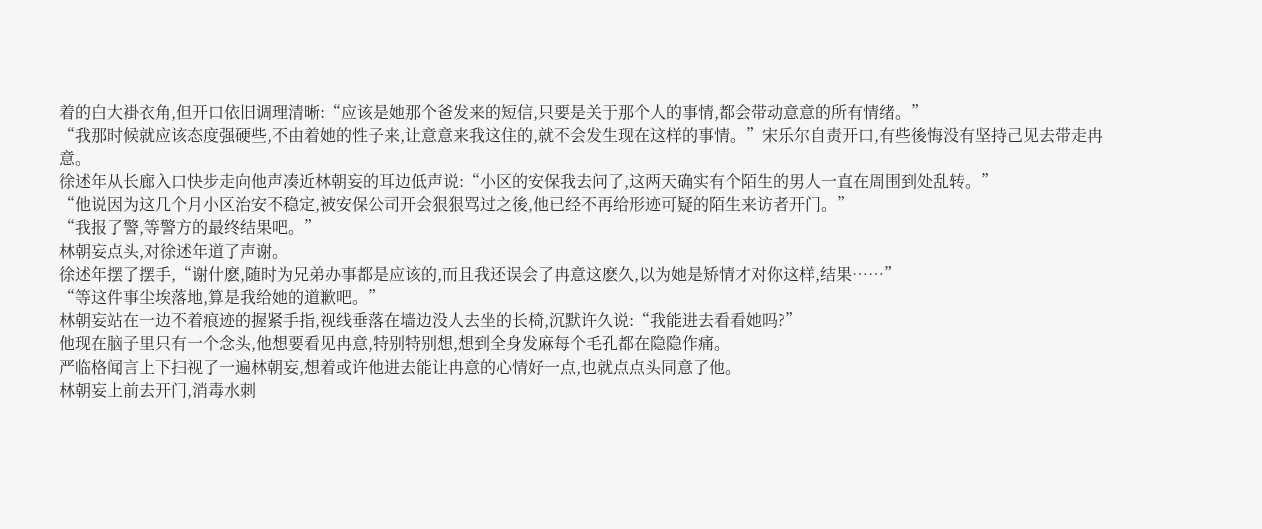着的白大褂衣角,但开口依旧调理清晰:“应该是她那个爸发来的短信,只要是关于那个人的事情,都会带动意意的所有情绪。”
“我那时候就应该态度强硬些,不由着她的性子来,让意意来我这住的,就不会发生现在这样的事情。”宋乐尔自责开口,有些後悔没有坚持己见去带走冉意。
徐述年从长廊入口快步走向他声凑近林朝妄的耳边低声说:“小区的安保我去问了,这两天确实有个陌生的男人一直在周围到处乱转。”
“他说因为这几个月小区治安不稳定,被安保公司开会狠狠骂过之後,他已经不再给形迹可疑的陌生来访者开门。”
“我报了警,等警方的最终结果吧。”
林朝妄点头,对徐述年道了声谢。
徐述年摆了摆手,“谢什麽,随时为兄弟办事都是应该的,而且我还误会了冉意这麽久,以为她是矫情才对你这样,结果……”
“等这件事尘埃落地,算是我给她的道歉吧。”
林朝妄站在一边不着痕迹的握紧手指,视线垂落在墙边没人去坐的长椅,沉默许久说:“我能进去看看她吗?”
他现在脑子里只有一个念头,他想要看见冉意,特别特别想,想到全身发麻每个毛孔都在隐隐作痛。
严临格闻言上下扫视了一遍林朝妄,想着或许他进去能让冉意的心情好一点,也就点点头同意了他。
林朝妄上前去开门,消毒水刺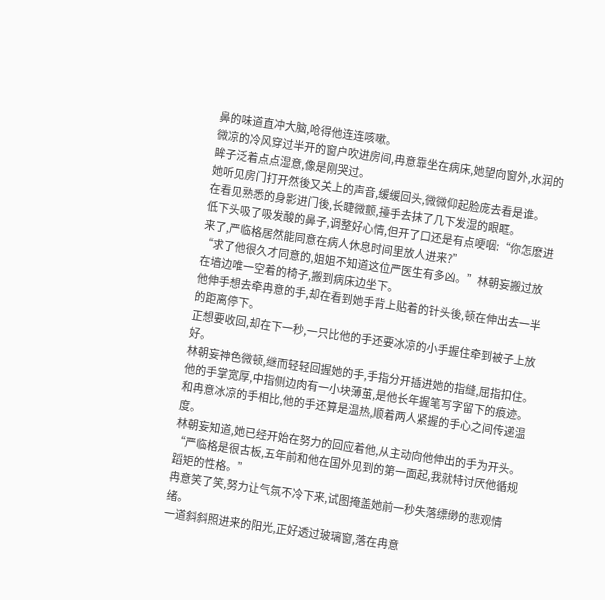鼻的味道直冲大脑,呛得他连连咳嗽。
微凉的冷风穿过半开的窗户吹进房间,冉意靠坐在病床,她望向窗外,水润的眸子泛着点点湿意,像是刚哭过。
她听见房门打开然後又关上的声音,缓缓回头,微微仰起脸庞去看是谁。
在看见熟悉的身影进门後,长睫微颤,擡手去抹了几下发湿的眼眶。
低下头吸了吸发酸的鼻子,调整好心情,但开了口还是有点哽咽:“你怎麽进来了,严临格居然能同意在病人休息时间里放人进来?”
“求了他很久才同意的,姐姐不知道这位严医生有多凶。”林朝妄搬过放在墙边唯一空着的椅子,搬到病床边坐下。
他伸手想去牵冉意的手,却在看到她手背上贴着的针头後,顿在伸出去一半的距离停下。
正想要收回,却在下一秒,一只比他的手还要冰凉的小手握住牵到被子上放好。
林朝妄神色微顿,继而轻轻回握她的手,手指分开插进她的指缝,屈指扣住。
他的手掌宽厚,中指侧边肉有一小块薄茧,是他长年握笔写字留下的痕迹。
和冉意冰凉的手相比,他的手还算是温热,顺着两人紧握的手心之间传递温度。
林朝妄知道,她已经开始在努力的回应着他,从主动向他伸出的手为开头。
“严临格是很古板,五年前和他在国外见到的第一面起,我就特讨厌他循规蹈矩的性格。”
冉意笑了笑,努力让气氛不冷下来,试图掩盖她前一秒失落缥缈的悲观情绪。
一道斜斜照进来的阳光,正好透过玻璃窗,落在冉意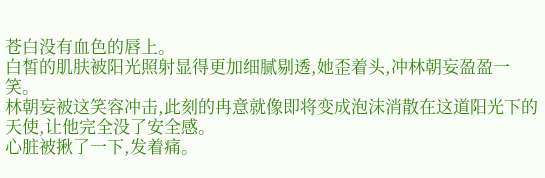苍白没有血色的唇上。
白皙的肌肤被阳光照射显得更加细腻剔透,她歪着头,冲林朝妄盈盈一笑。
林朝妄被这笑容冲击,此刻的冉意就像即将变成泡沫消散在这道阳光下的天使,让他完全没了安全感。
心脏被揪了一下,发着痛。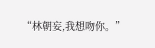“林朝妄,我想吻你。”